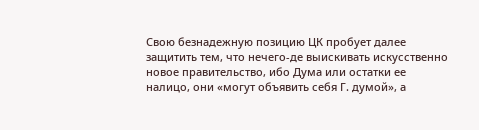Свою безнадежную позицию ЦК пробует далее защитить тем, что нечего-де выискивать искусственно новое правительство, ибо Дума или остатки ее налицо, они «могут объявить себя Г. думой», а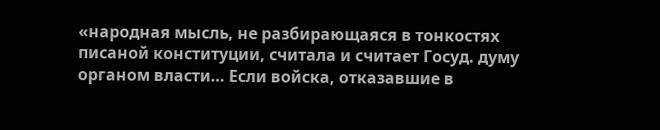«народная мысль, не разбирающаяся в тонкостях писаной конституции, считала и считает Госуд. думу органом власти… Если войска, отказавшие в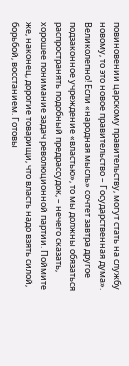повиновении царскому правительству, могут стать на службу новому, то это новое правительство – Государственная дума».
Великолепно! Если «народная мысль» сочтет завтра другое подзаконное учреждение «властью», то мы должны обязаться распространять подобный предрассудок, – нечего сказать, хорошее понимание задач революционной партии. Поймите же, наконец, дорогие товарищи, что власть надо взять силой, борьбой, восстанием. Готовы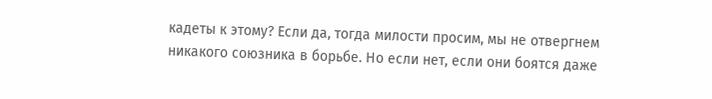кадеты к этому? Если да, тогда милости просим, мы не отвергнем никакого союзника в борьбе. Но если нет, если они боятся даже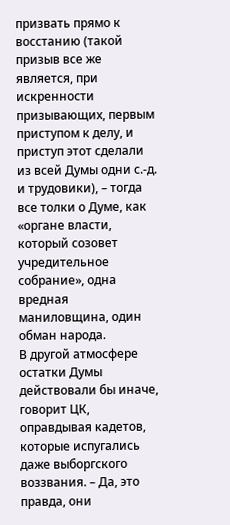призвать прямо к восстанию (такой призыв все же является, при искренности призывающих, первым приступом к делу, и приступ этот сделали из всей Думы одни с.-д. и трудовики), – тогда все толки о Думе, как «органе власти, который созовет учредительное собрание», одна вредная маниловщина, один обман народа.
В другой атмосфере остатки Думы действовали бы иначе, говорит ЦК, оправдывая кадетов, которые испугались даже выборгского воззвания. – Да, это правда, они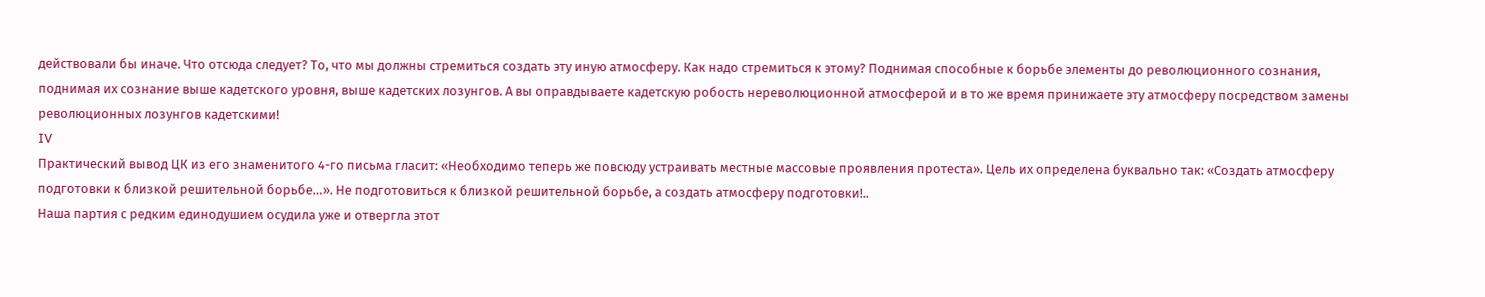действовали бы иначе. Что отсюда следует? То, что мы должны стремиться создать эту иную атмосферу. Как надо стремиться к этому? Поднимая способные к борьбе элементы до революционного сознания, поднимая их сознание выше кадетского уровня, выше кадетских лозунгов. А вы оправдываете кадетскую робость нереволюционной атмосферой и в то же время принижаете эту атмосферу посредством замены революционных лозунгов кадетскими!
IV
Практический вывод ЦК из его знаменитого 4-го письма гласит: «Необходимо теперь же повсюду устраивать местные массовые проявления протеста». Цель их определена буквально так: «Создать атмосферу подготовки к близкой решительной борьбе…». Не подготовиться к близкой решительной борьбе, а создать атмосферу подготовки!..
Наша партия с редким единодушием осудила уже и отвергла этот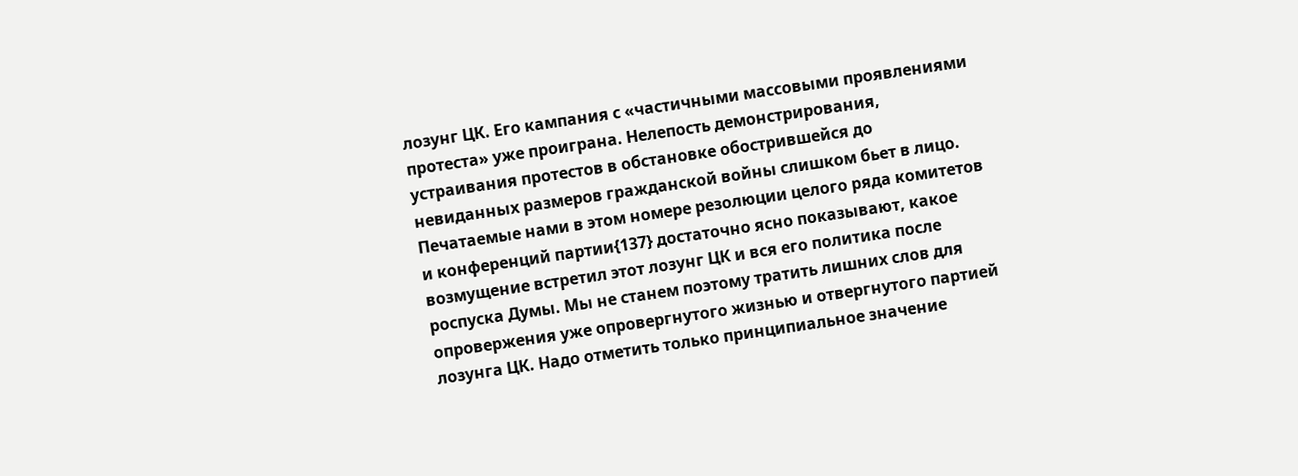лозунг ЦК. Его кампания с «частичными массовыми проявлениями протеста» уже проиграна. Нелепость демонстрирования, устраивания протестов в обстановке обострившейся до невиданных размеров гражданской войны слишком бьет в лицо. Печатаемые нами в этом номере резолюции целого ряда комитетов и конференций партии{137} достаточно ясно показывают, какое возмущение встретил этот лозунг ЦК и вся его политика после роспуска Думы. Мы не станем поэтому тратить лишних слов для опровержения уже опровергнутого жизнью и отвергнутого партией лозунга ЦК. Надо отметить только принципиальное значение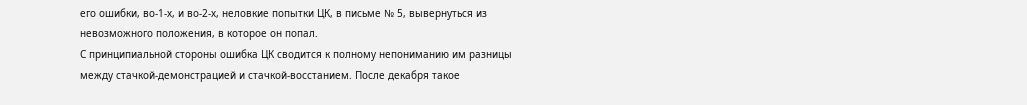его ошибки, во-1-х, и во-2-х, неловкие попытки ЦК, в письме № 5, вывернуться из невозможного положения, в которое он попал.
С принципиальной стороны ошибка ЦК сводится к полному непониманию им разницы между стачкой-демонстрацией и стачкой-восстанием. После декабря такое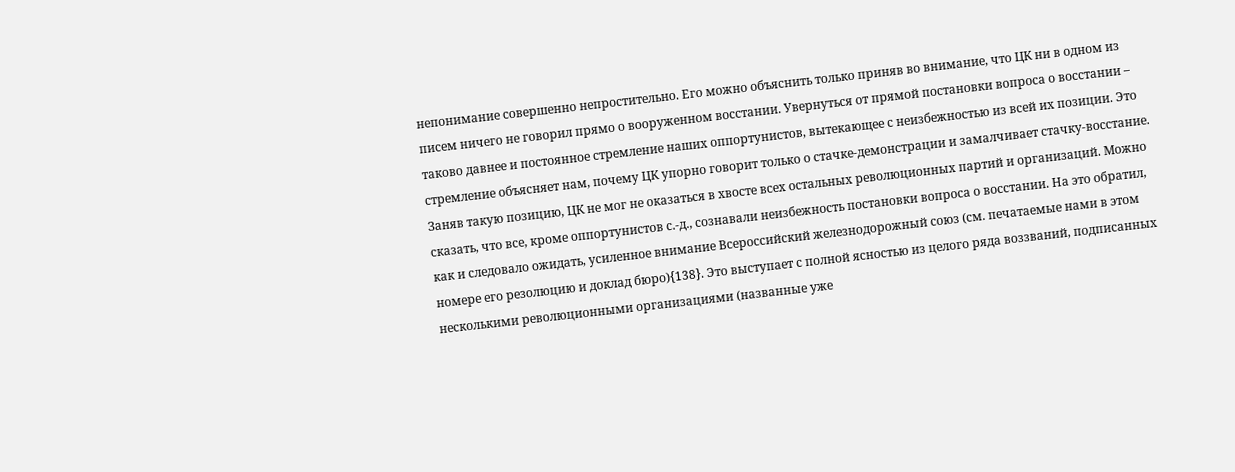непонимание совершенно непростительно. Его можно объяснить только приняв во внимание, что ЦК ни в одном из писем ничего не говорил прямо о вооруженном восстании. Увернуться от прямой постановки вопроса о восстании – таково давнее и постоянное стремление наших оппортунистов, вытекающее с неизбежностью из всей их позиции. Это стремление объясняет нам, почему ЦК упорно говорит только о стачке-демонстрации и замалчивает стачку-восстание.
Заняв такую позицию, ЦК не мог не оказаться в хвосте всех остальных революционных партий и организаций. Можно сказать, что все, кроме оппортунистов с.-д., сознавали неизбежность постановки вопроса о восстании. На это обратил, как и следовало ожидать, усиленное внимание Всероссийский железнодорожный союз (см. печатаемые нами в этом номере его резолюцию и доклад бюро){138}. Это выступает с полной ясностью из целого ряда воззваний, подписанных несколькими революционными организациями (названные уже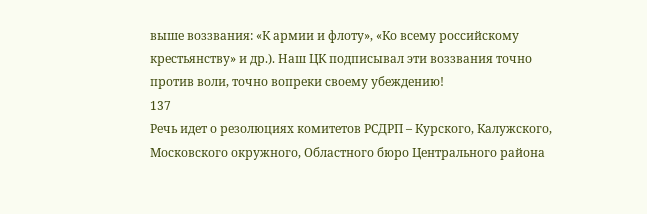выше воззвания: «К армии и флоту», «Ко всему российскому крестьянству» и др.). Наш ЦК подписывал эти воззвания точно против воли, точно вопреки своему убеждению!
137
Речь идет о резолюциях комитетов РСДРП – Курского, Калужского, Московского окружного, Областного бюро Центрального района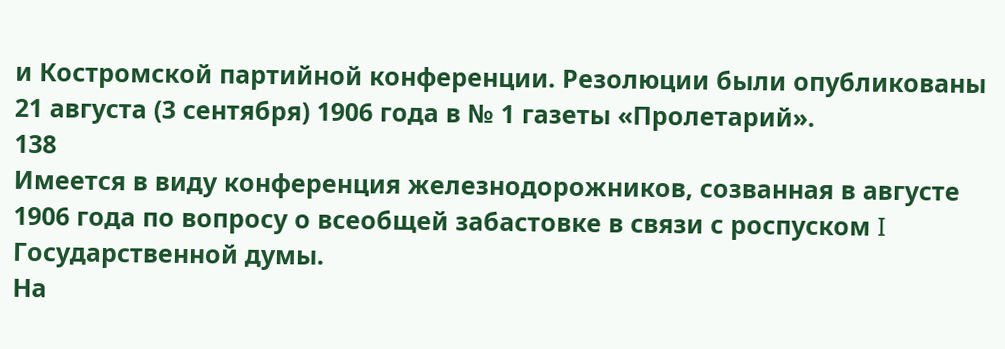и Костромской партийной конференции. Резолюции были опубликованы 21 августа (3 сентября) 1906 года в № 1 газеты «Пролетарий».
138
Имеется в виду конференция железнодорожников, созванная в августе 1906 года по вопросу о всеобщей забастовке в связи с роспуском I Государственной думы.
На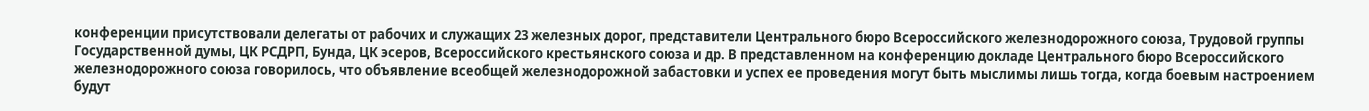конференции присутствовали делегаты от рабочих и служащих 23 железных дорог, представители Центрального бюро Всероссийского железнодорожного союза, Трудовой группы Государственной думы, ЦК РСДРП, Бунда, ЦК эсеров, Всероссийского крестьянского союза и др. В представленном на конференцию докладе Центрального бюро Всероссийского железнодорожного союза говорилось, что объявление всеобщей железнодорожной забастовки и успех ее проведения могут быть мыслимы лишь тогда, когда боевым настроением будут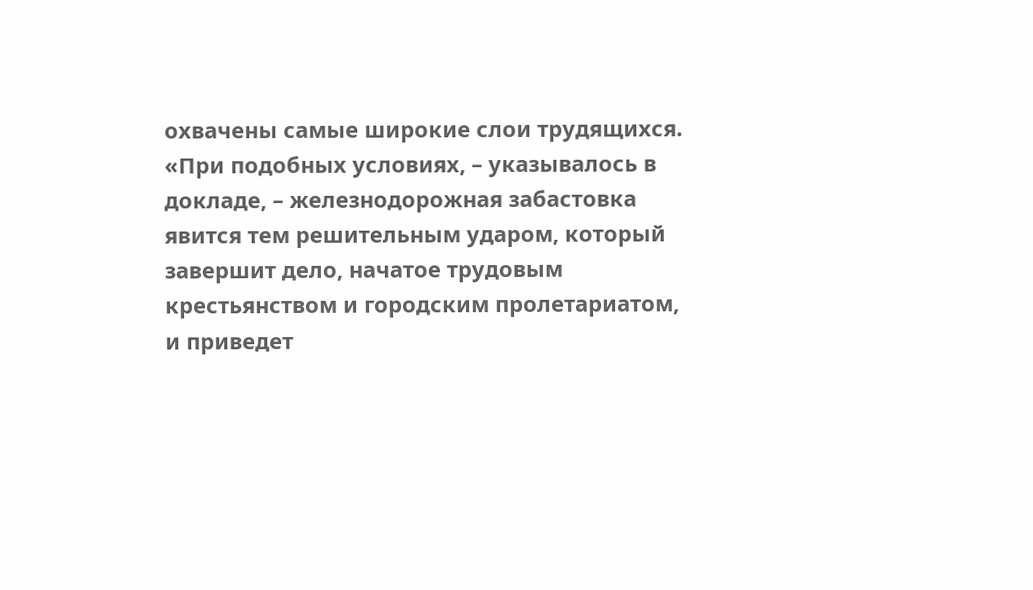охвачены самые широкие слои трудящихся. «При подобных условиях, – указывалось в докладе, – железнодорожная забастовка явится тем решительным ударом, который завершит дело, начатое трудовым крестьянством и городским пролетариатом, и приведет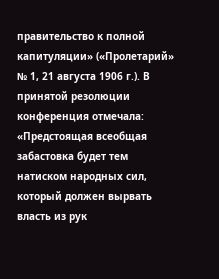правительство к полной капитуляции» («Пролетарий» № 1, 21 августа 1906 г.). В принятой резолюции конференция отмечала: «Предстоящая всеобщая забастовка будет тем натиском народных сил, который должен вырвать власть из рук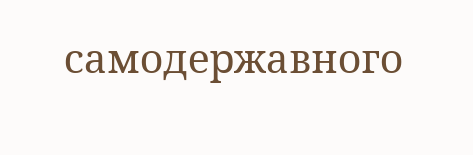самодержавного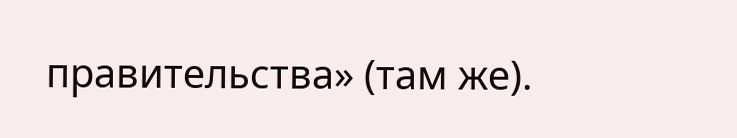правительства» (там же).